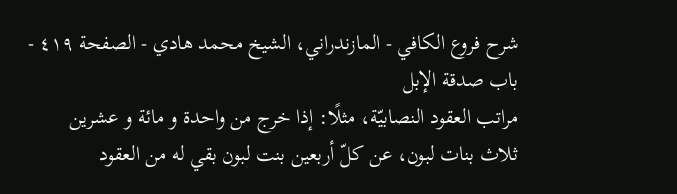شرح فروع الكافي - المازندراني، الشيخ محمد هادي - الصفحة ٤١٩ - باب صدقة الإبل
مراتب العقود النصابيّة، مثلًا: إذا خرج من واحدة و مائة و عشرين ثلاث بنات لبون، عن كلّ أربعين بنت لبون بقي له من العقود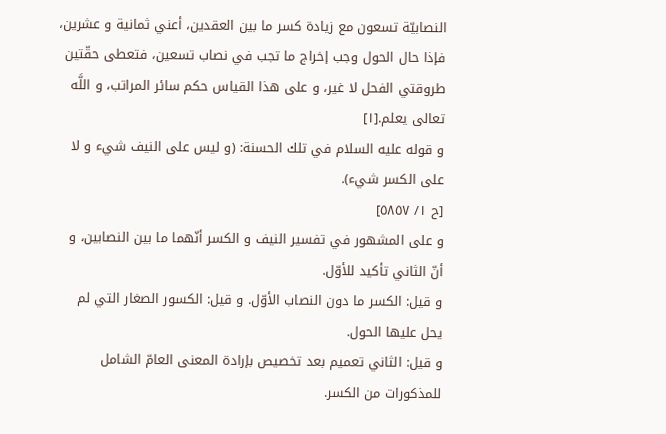النصابيّة تسعون مع زيادة كسر ما بين العقدين، أعني ثمانية و عشرين، فإذا حال الحول وجب إخراج ما تجب في نصاب تسعين، فتعطى حقّتين طروقتي الفحل لا غير، و على هذا القياس حكم سائر المراتب، و اللَّه تعالى يعلم.[١]
و قوله عليه السلام في تلك الحسنة: (و ليس على النيف شيء و لا على الكسر شيء).
[ح ١/ ٥٨٥٧]
و على المشهور في تفسير النيف و الكسر أنّهما ما بين النصابين، و أنّ الثاني تأكيد للأوّل.
و قيل: الكسر ما دون النصاب الأوّل. و قيل: الكسور الصغار التي لم يحل عليها الحول.
و قيل: الثاني تعميم بعد تخصيص بإرادة المعنى العامّ الشامل للمذكورات من الكسر.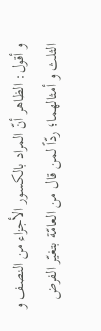و أقول: الظاهر أنّ المراد بالكسور الأجزاء من النصف و الثلث و أمثالهما؛ ردّاً لمن قال من العامّة بتغيّر الفرض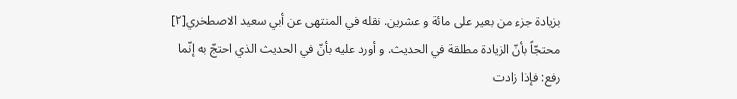بزيادة جزء من بعير على مائة و عشرين. نقله في المنتهى عن أبي سعيد الاصطخري[٢] محتجّاً بأنّ الزيادة مطلقة في الحديث. و أورد عليه بأنّ في الحديث الذي احتجّ به إنّما رفع: فإذا زادت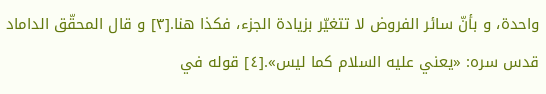واحدة، و بأنّ سائر الفروض لا تتغيّر بزيادة الجزء، فكذا هنا.[٣] و قال المحقّق الداماد قدس سره: «يعني عليه السلام كما ليس».[٤] قوله في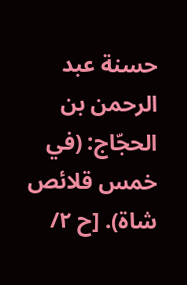حسنة عبد الرحمن بن الحجّاج: (في خمس قلائص شاة). [ح ٢/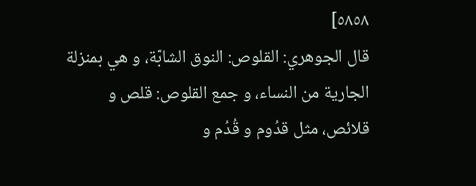٥٨٥٨]
قال الجوهري: القلوص: النوق الشابّة، و هي بمنزلة الجارية من النساء، و جمع القلوص: قلص و قلائص، مثل قدُوم و قُدُم و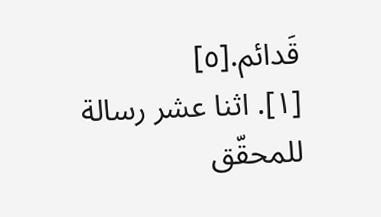قَدائم.[٥]
[١]. اثنا عشر رسالة للمحقّق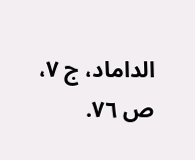الداماد، ج ٧، ص ٧٦.